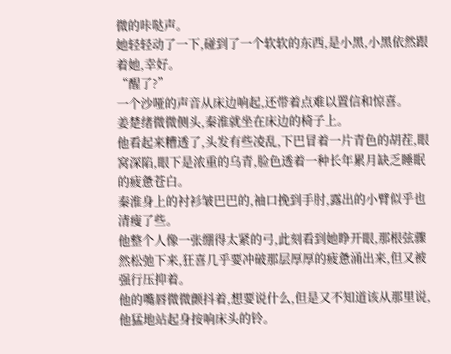微的咔哒声。
她轻轻动了一下,碰到了一个软软的东西,是小黑,小黑依然跟着她,幸好。
“醒了?”
一个沙哑的声音从床边响起,还带着点难以置信和惊喜。
姜楚绪微微侧头,秦淮就坐在床边的椅子上。
他看起来糟透了,头发有些凌乱,下巴冒着一片青色的胡茬,眼窝深陷,眼下是浓重的乌青,脸色透着一种长年累月缺乏睡眠的疲惫苍白。
秦淮身上的衬衫皱巴巴的,袖口挽到手肘,露出的小臂似乎也清瘦了些。
他整个人像一张绷得太紧的弓,此刻看到她睁开眼,那根弦骤然松弛下来,狂喜几乎要冲破那层厚厚的疲惫涌出来,但又被强行压抑着。
他的嘴唇微微颤抖着,想要说什么,但是又不知道该从那里说,他猛地站起身按响床头的铃。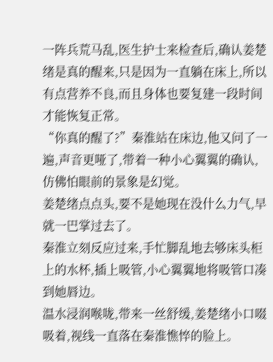一阵兵荒马乱,医生护士来检查后,确认姜楚绪是真的醒来,只是因为一直躺在床上,所以有点营养不良,而且身体也要复建一段时间才能恢复正常。
“你真的醒了?”秦淮站在床边,他又问了一遍,声音更哑了,带着一种小心翼翼的确认,仿佛怕眼前的景象是幻觉。
姜楚绪点点头,要不是她现在没什么力气,早就一巴掌过去了。
秦淮立刻反应过来,手忙脚乱地去够床头柜上的水杯,插上吸管,小心翼翼地将吸管口凑到她唇边。
温水浸润喉咙,带来一丝舒缓,姜楚绪小口啜吸着,视线一直落在秦淮憔悴的脸上。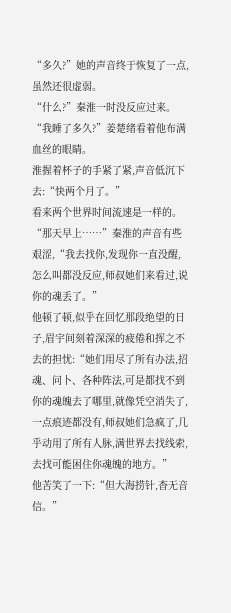“多久?”她的声音终于恢复了一点,虽然还很虚弱。
“什么?”秦淮一时没反应过来。
“我睡了多久?”姜楚绪看着他布满血丝的眼睛。
淮握着杯子的手紧了紧,声音低沉下去:“快两个月了。”
看来两个世界时间流速是一样的。
“那天早上……”秦淮的声音有些艰涩,“我去找你,发现你一直没醒,怎么叫都没反应,师叔她们来看过,说你的魂丢了。”
他顿了顿,似乎在回忆那段绝望的日子,眉宇间刻着深深的疲倦和挥之不去的担忧:“她们用尽了所有办法,招魂、问卜、各种阵法,可是都找不到你的魂魄去了哪里,就像凭空消失了,一点痕迹都没有,师叔她们急疯了,几乎动用了所有人脉,满世界去找线索,去找可能困住你魂魄的地方。”
他苦笑了一下:“但大海捞针,杳无音信。”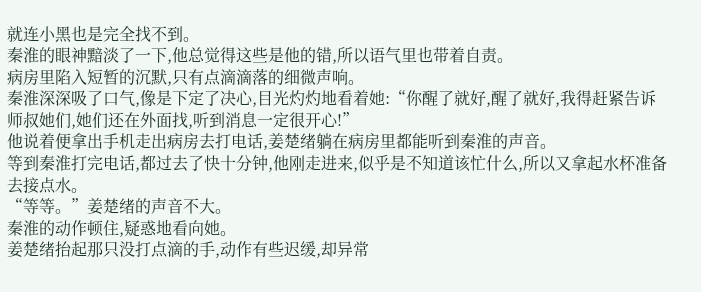就连小黑也是完全找不到。
秦淮的眼神黯淡了一下,他总觉得这些是他的错,所以语气里也带着自责。
病房里陷入短暂的沉默,只有点滴滴落的细微声响。
秦淮深深吸了口气,像是下定了决心,目光灼灼地看着她:“你醒了就好,醒了就好,我得赶紧告诉师叔她们,她们还在外面找,听到消息一定很开心!”
他说着便拿出手机走出病房去打电话,姜楚绪躺在病房里都能听到秦淮的声音。
等到秦淮打完电话,都过去了快十分钟,他刚走进来,似乎是不知道该忙什么,所以又拿起水杯准备去接点水。
“等等。”姜楚绪的声音不大。
秦淮的动作顿住,疑惑地看向她。
姜楚绪抬起那只没打点滴的手,动作有些迟缓,却异常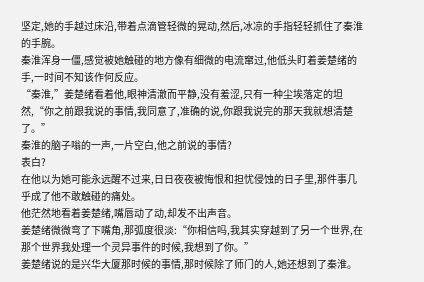坚定,她的手越过床沿,带着点滴管轻微的晃动,然后,冰凉的手指轻轻抓住了秦淮的手腕。
秦淮浑身一僵,感觉被她触碰的地方像有细微的电流窜过,他低头盯着姜楚绪的手,一时间不知该作何反应。
“秦淮,”姜楚绪看着他,眼神清澈而平静,没有羞涩,只有一种尘埃落定的坦然,“你之前跟我说的事情,我同意了,准确的说,你跟我说完的那天我就想清楚了。”
秦淮的脑子嗡的一声,一片空白,他之前说的事情?
表白?
在他以为她可能永远醒不过来,日日夜夜被悔恨和担忧侵蚀的日子里,那件事几乎成了他不敢触碰的痛处。
他茫然地看着姜楚绪,嘴唇动了动,却发不出声音。
姜楚绪微微弯了下嘴角,那弧度很淡:“你相信吗,我其实穿越到了另一个世界,在那个世界我处理一个灵异事件的时候,我想到了你。”
姜楚绪说的是兴华大厦那时候的事情,那时候除了师门的人,她还想到了秦淮。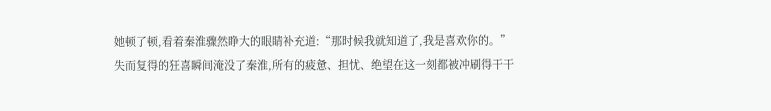她顿了顿,看着秦淮骤然睁大的眼睛补充道:“那时候我就知道了,我是喜欢你的。”
失而复得的狂喜瞬间淹没了秦淮,所有的疲惫、担忧、绝望在这一刻都被冲刷得干干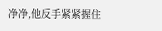净净,他反手紧紧握住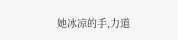她冰凉的手,力道